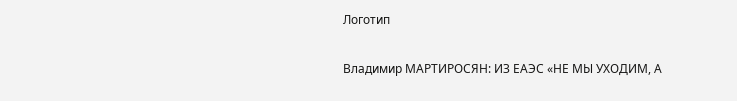Логотип

Владимир МАРТИРОСЯН: ИЗ ЕАЭС «НЕ МЫ УХОДИМ, А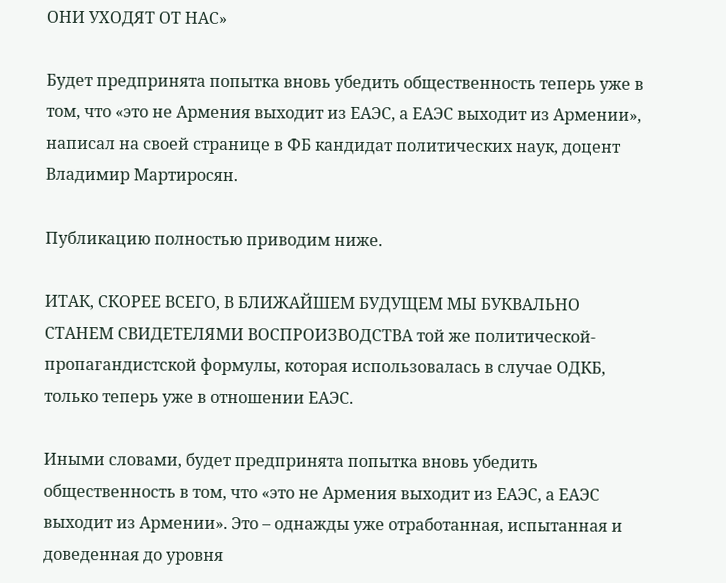ОНИ УХОДЯТ ОТ НАС»

Будет предпринята попытка вновь убедить общественность теперь уже в том, что «это не Армения выходит из ЕАЭС, а ЕАЭС выходит из Армении», написал на своей странице в ФБ кандидат политических наук, доцент Владимир Мартиросян.

Публикацию полностью приводим ниже.

ИТАК, СКОРЕЕ ВСЕГО, В БЛИЖАЙШЕМ БУДУЩЕМ МЫ БУКВАЛЬНО СТАНЕМ СВИДЕТЕЛЯМИ ВОСПРОИЗВОДСТВА той же политической-пропагандистской формулы, которая использовалась в случае ОДКБ, только теперь уже в отношении ЕАЭС.

Иными словами, будет предпринята попытка вновь убедить общественность в том, что «это не Армения выходит из ЕАЭС, а ЕАЭС выходит из Армении». Это – однажды уже отработанная, испытанная и доведенная до уровня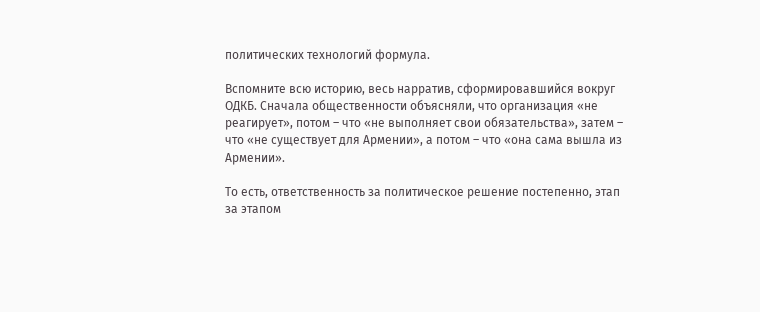политических технологий формула.

Вспомните всю историю, весь нарратив, сформировавшийся вокруг ОДКБ. Сначала общественности объясняли, что организация «не реагирует», потом – что «не выполняет свои обязательства», затем – что «не существует для Армении», а потом – что «она сама вышла из Армении».

То есть, ответственность за политическое решение постепенно, этап за этапом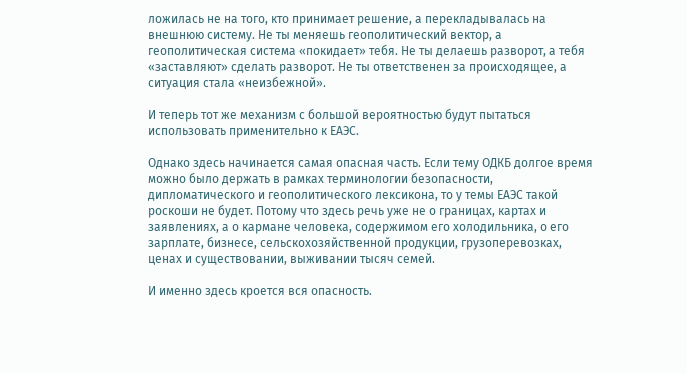ложилась не на того, кто принимает решение, а перекладывалась на внешнюю систему. Не ты меняешь геополитический вектор, а геополитическая система «покидает» тебя. Не ты делаешь разворот, а тебя «заставляют» сделать разворот. Не ты ответственен за происходящее, а ситуация стала «неизбежной».

И теперь тот же механизм с большой вероятностью будут пытаться использовать применительно к ЕАЭС.

Однако здесь начинается самая опасная часть. Если тему ОДКБ долгое время можно было держать в рамках терминологии безопасности, дипломатического и геополитического лексикона, то у темы ЕАЭС такой роскоши не будет. Потому что здесь речь уже не о границах, картах и заявлениях, а о кармане человека, содержимом его холодильника, о его зарплате, бизнесе, сельскохозяйственной продукции, грузоперевозках, ценах и существовании, выживании тысяч семей.

И именно здесь кроется вся опасность.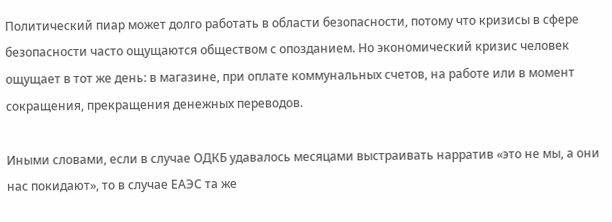Политический пиар может долго работать в области безопасности, потому что кризисы в сфере безопасности часто ощущаются обществом с опозданием. Но экономический кризис человек ощущает в тот же день: в магазине, при оплате коммунальных счетов, на работе или в момент сокращения, прекращения денежных переводов.

Иными словами, если в случае ОДКБ удавалось месяцами выстраивать нарратив «это не мы, а они нас покидают», то в случае ЕАЭС та же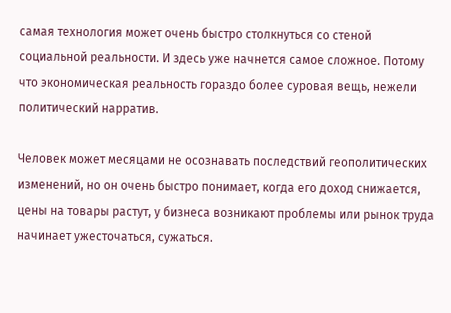самая технология может очень быстро столкнуться со стеной социальной реальности. И здесь уже начнется самое сложное. Потому что экономическая реальность гораздо более суровая вещь, нежели политический нарратив.

Человек может месяцами не осознавать последствий геополитических изменений, но он очень быстро понимает, когда его доход снижается, цены на товары растут, у бизнеса возникают проблемы или рынок труда начинает ужесточаться, сужаться.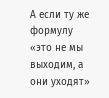А если ту же формулу «это не мы выходим, а они уходят»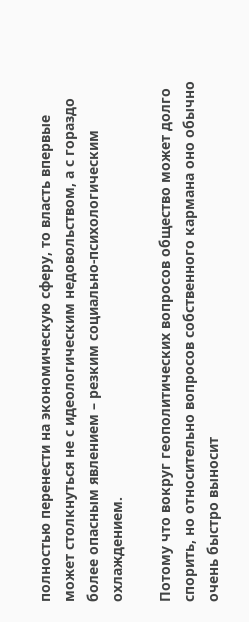полностью перенести на экономическую сферу, то власть впервые может столкнуться не с идеологическим недовольством, а с гораздо более опасным явлением – резким социально-психологическим охлаждением.

Потому что вокруг геополитических вопросов общество может долго спорить, но относительно вопросов собственного кармана оно обычно очень быстро выносит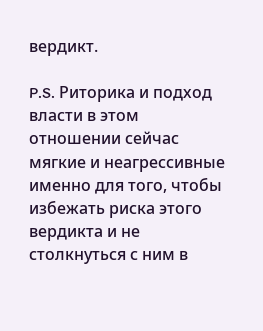вердикт.

P.S. Риторика и подход власти в этом отношении сейчас мягкие и неагрессивные именно для того, чтобы избежать риска этого вердикта и не столкнуться с ним в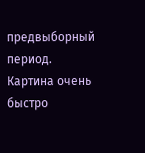предвыборный период. Картина очень быстро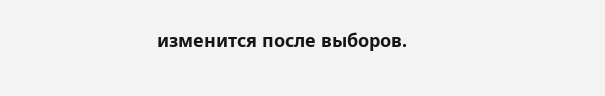изменится после выборов.